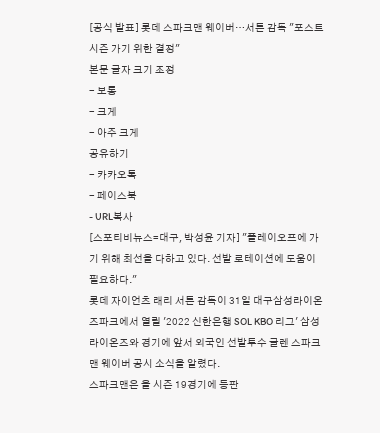[공식 발표] 롯데 스파크맨 웨이버…서튼 감독 "포스트시즌 가기 위한 결정"
본문 글자 크기 조정
- 보통
- 크게
- 아주 크게
공유하기
- 카카오톡
- 페이스북
- URL복사
[스포티비뉴스=대구, 박성윤 기자] "플레이오프에 가기 위해 최선을 다하고 있다. 선발 로테이션에 도움이 필요하다."
롯데 자이언츠 래리 서튼 감독이 31일 대구삼성라이온즈파크에서 열릴 '2022 신한은행 SOL KBO 리그' 삼성 라이온즈와 경기에 앞서 외국인 선발투수 글렌 스파크맨 웨이버 공시 소식을 알렸다.
스파크맨은 올 시즌 19경기에 등판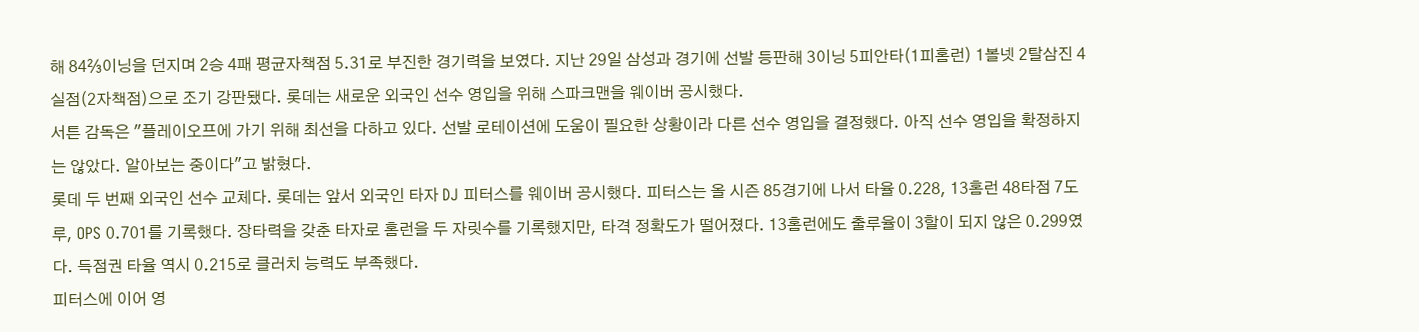해 84⅔이닝을 던지며 2승 4패 평균자책점 5.31로 부진한 경기력을 보였다. 지난 29일 삼성과 경기에 선발 등판해 3이닝 5피안타(1피홈런) 1볼넷 2탈삼진 4실점(2자책점)으로 조기 강판됐다. 롯데는 새로운 외국인 선수 영입을 위해 스파크맨을 웨이버 공시했다.
서튼 감독은 "플레이오프에 가기 위해 최선을 다하고 있다. 선발 로테이션에 도움이 필요한 상황이라 다른 선수 영입을 결정했다. 아직 선수 영입을 확정하지는 않았다. 알아보는 중이다"고 밝혔다.
롯데 두 번째 외국인 선수 교체다. 롯데는 앞서 외국인 타자 DJ 피터스를 웨이버 공시했다. 피터스는 올 시즌 85경기에 나서 타율 0.228, 13홈런 48타점 7도루, OPS 0.701를 기록했다. 장타력을 갖춘 타자로 홈런을 두 자릿수를 기록했지만, 타격 정확도가 떨어졌다. 13홈런에도 출루율이 3할이 되지 않은 0.299였다. 득점권 타율 역시 0.215로 클러치 능력도 부족했다.
피터스에 이어 영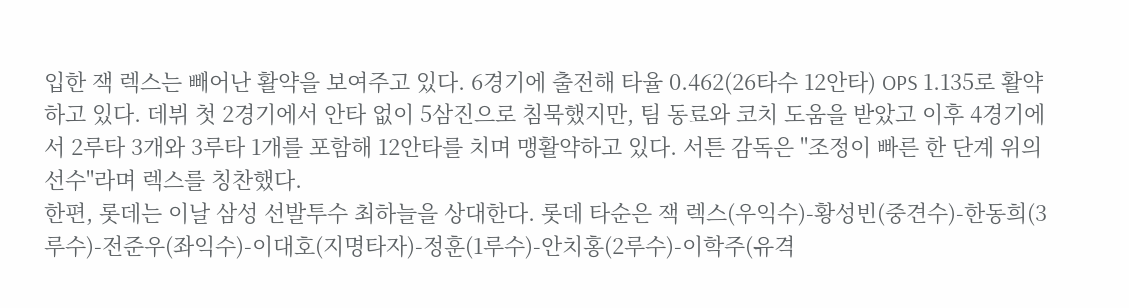입한 잭 렉스는 빼어난 활약을 보여주고 있다. 6경기에 출전해 타율 0.462(26타수 12안타) OPS 1.135로 활약하고 있다. 데뷔 첫 2경기에서 안타 없이 5삼진으로 침묵했지만, 팀 동료와 코치 도움을 받았고 이후 4경기에서 2루타 3개와 3루타 1개를 포함해 12안타를 치며 맹활약하고 있다. 서튼 감독은 "조정이 빠른 한 단계 위의 선수"라며 렉스를 칭찬했다.
한편, 롯데는 이날 삼성 선발투수 최하늘을 상대한다. 롯데 타순은 잭 렉스(우익수)-황성빈(중견수)-한동희(3루수)-전준우(좌익수)-이대호(지명타자)-정훈(1루수)-안치홍(2루수)-이학주(유격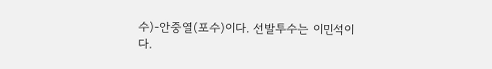수)-안중열(포수)이다. 선발투수는 이민석이다.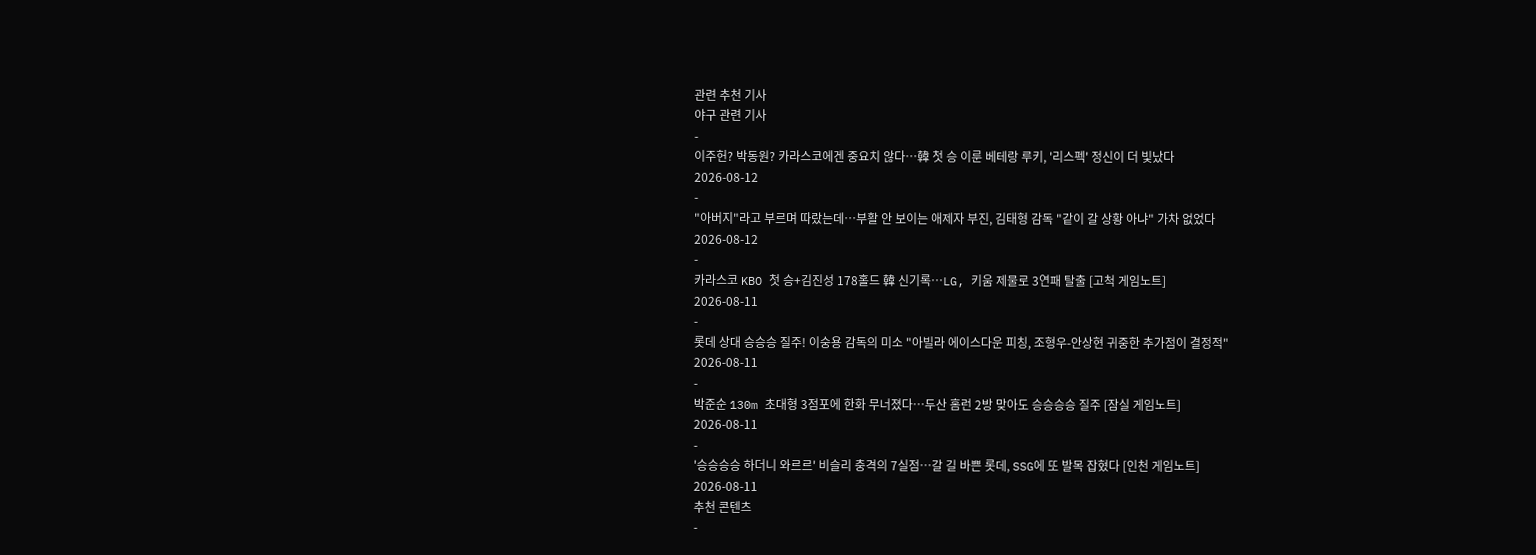관련 추천 기사
야구 관련 기사
-
이주헌? 박동원? 카라스코에겐 중요치 않다…韓 첫 승 이룬 베테랑 루키, '리스펙' 정신이 더 빛났다
2026-08-12
-
"아버지"라고 부르며 따랐는데…부활 안 보이는 애제자 부진, 김태형 감독 "같이 갈 상황 아냐" 가차 없었다
2026-08-12
-
카라스코 KBO 첫 승+김진성 178홀드 韓 신기록…LG, 키움 제물로 3연패 탈출 [고척 게임노트]
2026-08-11
-
롯데 상대 승승승 질주! 이숭용 감독의 미소 "아빌라 에이스다운 피칭, 조형우-안상현 귀중한 추가점이 결정적"
2026-08-11
-
박준순 130m 초대형 3점포에 한화 무너졌다…두산 홈런 2방 맞아도 승승승승 질주 [잠실 게임노트]
2026-08-11
-
'승승승승 하더니 와르르' 비슬리 충격의 7실점…갈 길 바쁜 롯데, SSG에 또 발목 잡혔다 [인천 게임노트]
2026-08-11
추천 콘텐츠
-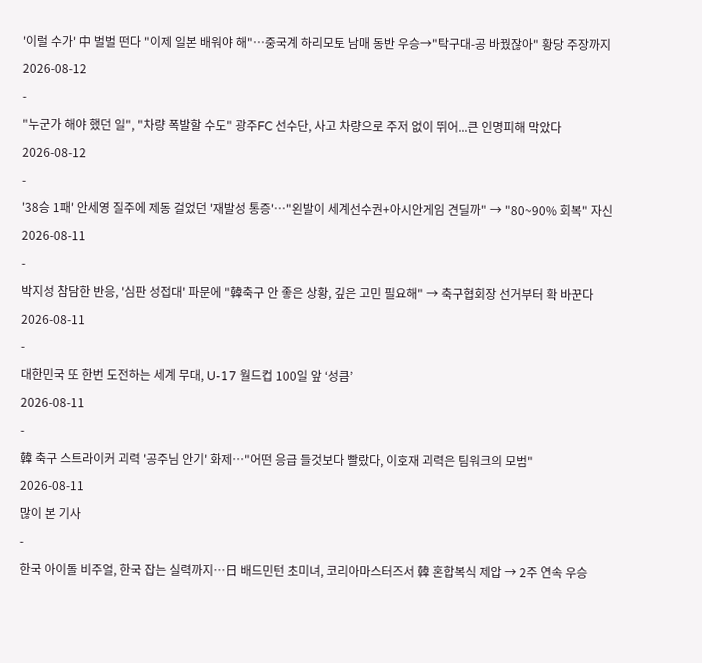'이럴 수가' 中 벌벌 떤다 "이제 일본 배워야 해"…중국계 하리모토 남매 동반 우승→"탁구대-공 바꿨잖아" 황당 주장까지
2026-08-12
-
"누군가 해야 했던 일", "차량 폭발할 수도" 광주FC 선수단, 사고 차량으로 주저 없이 뛰어...큰 인명피해 막았다
2026-08-12
-
'38승 1패' 안세영 질주에 제동 걸었던 '재발성 통증'…"왼발이 세계선수권+아시안게임 견딜까" → "80~90% 회복" 자신
2026-08-11
-
박지성 참담한 반응, '심판 성접대' 파문에 "韓축구 안 좋은 상황, 깊은 고민 필요해" → 축구협회장 선거부터 확 바꾼다
2026-08-11
-
대한민국 또 한번 도전하는 세계 무대, U-17 월드컵 100일 앞 ‘성큼’
2026-08-11
-
韓 축구 스트라이커 괴력 '공주님 안기' 화제…"어떤 응급 들것보다 빨랐다, 이호재 괴력은 팀워크의 모범"
2026-08-11
많이 본 기사
-
한국 아이돌 비주얼, 한국 잡는 실력까지…日 배드민턴 초미녀, 코리아마스터즈서 韓 혼합복식 제압 → 2주 연속 우승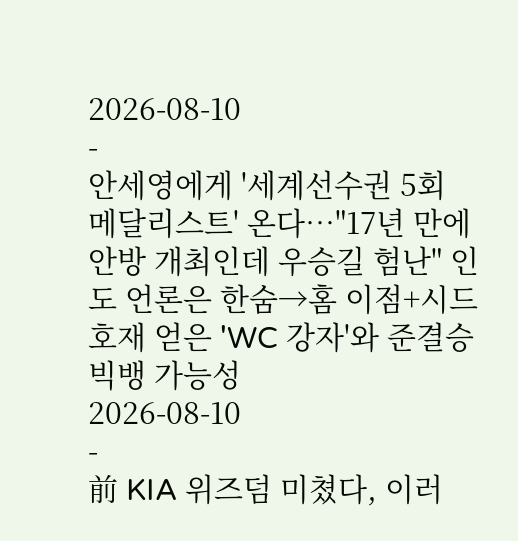2026-08-10
-
안세영에게 '세계선수권 5회 메달리스트' 온다…"17년 만에 안방 개최인데 우승길 험난" 인도 언론은 한숨→홈 이점+시드 호재 얻은 'WC 강자'와 준결승 빅뱅 가능성
2026-08-10
-
前 KIA 위즈덤 미쳤다, 이러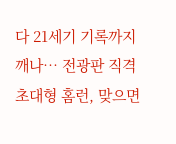다 21세기 기록까지 깨나… 전광판 직격 초대형 홈런, 맞으면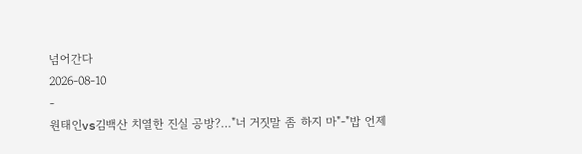넘어간다
2026-08-10
-
원태인vs김백산 치열한 진실 공방?…"너 거짓말 좀 하지 마"-"밥 언제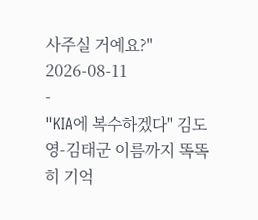사주실 거예요?"
2026-08-11
-
"KIA에 복수하겠다" 김도영-김태군 이름까지 똑똑히 기억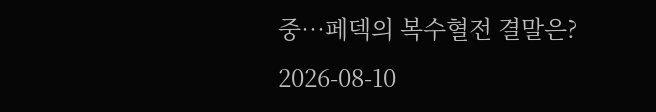중…페덱의 복수혈전 결말은?
2026-08-10